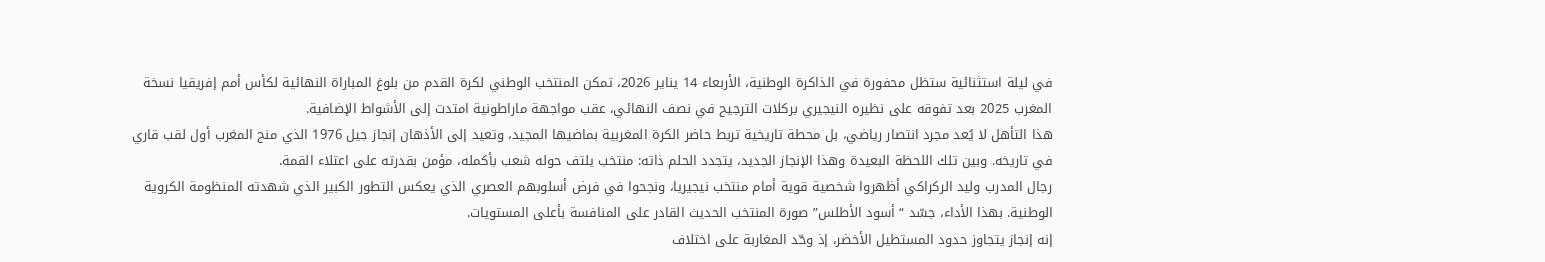في ليلة استثنائية ستظل محفورة في الذاكرة الوطنية، الأربعاء 14 يناير 2026، تمكن المنتخب الوطني لكرة القدم من بلوغ المباراة النهائية لكأس أمم إفريقيا نسخة المغرب 2025 بعد تفوقه على نظيره النيجيري بركلات الترجيح في نصف النهائي، عقب مواجهة ماراطونية امتدت إلى الأشواط الإضافية.
هذا التأهل لا يُعد مجرد انتصار رياضي، بل محطة تاريخية تربط حاضر الكرة المغربية بماضيها المجيد، وتعيد إلى الأذهان إنجاز جيل 1976 الذي منح المغرب أول لقب قاري في تاريخه. وبين تلك اللحظة البعيدة وهذا الإنجاز الجديد، يتجدد الحلم ذاته: منتخب يلتف حوله شعب بأكمله، مؤمن بقدرته على اعتلاء القمة.
رجال المدرب وليد الركراكي أظهروا شخصية قوية أمام منتخب نيجيريا، ونجحوا في فرض أسلوبهم العصري الذي يعكس التطور الكبير الذي شهدته المنظومة الكروية الوطنية. بهذا الأداء، جسّد “أسود الأطلس” صورة المنتخب الحديث القادر على المنافسة بأعلى المستويات.
إنه إنجاز يتجاوز حدود المستطيل الأخضر، إذ وحّد المغاربة على اختلاف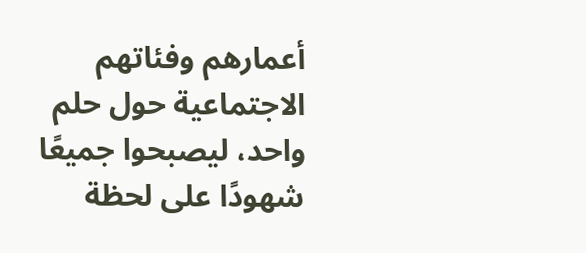أعمارهم وفئاتهم الاجتماعية حول حلم واحد، ليصبحوا جميعًا شهودًا على لحظة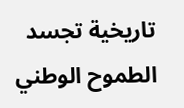تاريخية تجسد الطموح الوطني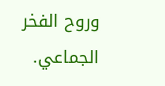وروح الفخر الجماعي.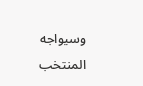وسيواجه المنتخب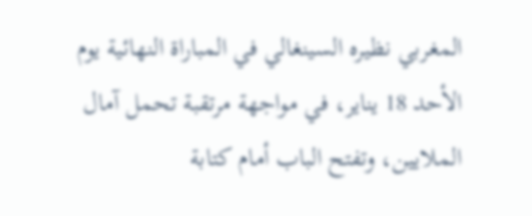المغربي نظيره السينغالي في المباراة النهائية يوم الأحد 18 يناير، في مواجهة مرتقبة تحمل آمال الملايين، وتفتح الباب أمام كتابة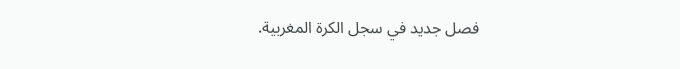فصل جديد في سجل الكرة المغربية.